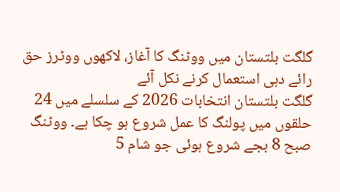گلگت بلتستان میں ووٹنگ کا آغاز، لاکھوں ووٹرز حق رائے دہی استعمال کرنے نکل آئے
گلگت بلتستان انتخابات 2026 کے سلسلے میں 24 حلقوں میں پولنگ کا عمل شروع ہو چکا ہے۔ ووٹنگ صبح 8 بجے شروع ہوئی جو شام 5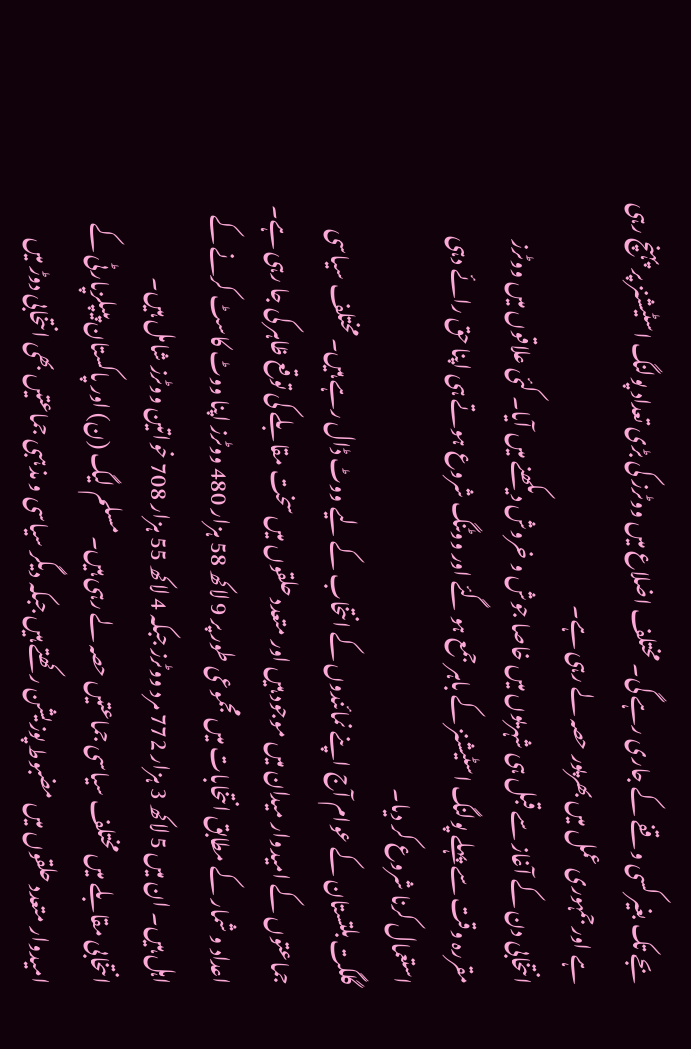بجے تک بغیر کسی وقفے کے جاری رہے گی۔ مختلف اضلاع میں ووٹرز کی بڑی تعداد پولنگ اسٹیشنز پر پہنچ رہی ہے اور جمہوری عمل میں بھرپور حصہ لے رہی ہے۔
انتخابی دن کے آغاز سے قبل ہی شہریوں میں خاصا جوش و خروش دیکھنے میں آیا۔ کئی علاقوں میں ووٹرز مقررہ وقت سے پہلے پولنگ اسٹیشنز کے باہر جمع ہو گئے اور ووٹنگ شروع ہوتے ہی اپنا حق رائے دہی استعمال کرنا شروع کر دیا۔
گلگت بلتستان کے عوام آج اپنے نمائندوں کے انتخاب کے لیے ووٹ ڈال رہے ہیں۔ مختلف سیاسی جماعتوں کے امیدوار میدان میں موجود ہیں اور متعدد حلقوں میں سخت مقابلے کی توقع ظاہر کی جا رہی ہے۔
اعداد و شمار کے مطابق انتخابات میں مجموعی طور پر 9 لاکھ 58 ہزار 480 ووٹرز اپنا ووٹ کاسٹ کرنے کے اہل ہیں۔ ان میں 5 لاکھ 3 ہزار 772 مرد ووٹرز جبکہ 4 لاکھ 55 ہزار 708 خواتین ووٹرز شامل ہیں۔
انتخابی مقابلے میں مختلف سیاسی جماعتیں حصہ لے رہی ہیں۔ مسلم لیگ (ن) اور پاکستان پیپلزپارٹی کے امیدوار متعدد حلقوں میں مضبوط پوزیشن رکھتے ہیں جبکہ دیگر سیاسی و مذہبی جماعتیں بھی انتخابی دوڑ میں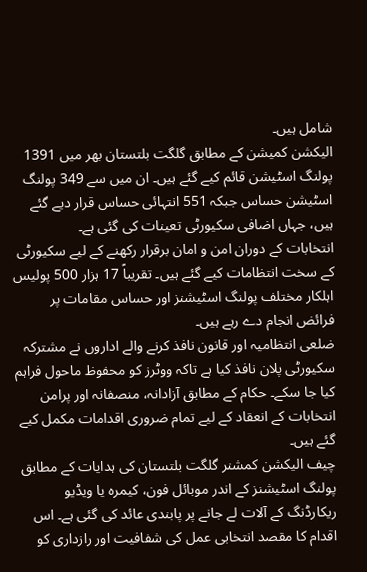شامل ہیں۔
الیکشن کمیشن کے مطابق گلگت بلتستان بھر میں 1391 پولنگ اسٹیشن قائم کیے گئے ہیں۔ ان میں سے 349 پولنگ اسٹیشن حساس جبکہ 551 انتہائی حساس قرار دیے گئے ہیں، جہاں اضافی سکیورٹی تعینات کی گئی ہے۔
انتخابات کے دوران امن و امان برقرار رکھنے کے لیے سکیورٹی کے سخت انتظامات کیے گئے ہیں۔ تقریباً 17 ہزار 500 پولیس اہلکار مختلف پولنگ اسٹیشنز اور حساس مقامات پر فرائض انجام دے رہے ہیں۔
ضلعی انتظامیہ اور قانون نافذ کرنے والے اداروں نے مشترکہ سکیورٹی پلان نافذ کیا ہے تاکہ ووٹرز کو محفوظ ماحول فراہم کیا جا سکے۔ حکام کے مطابق آزادانہ، منصفانہ اور پرامن انتخابات کے انعقاد کے لیے تمام ضروری اقدامات مکمل کیے گئے ہیں۔
چیف الیکشن کمشنر گلگت بلتستان کی ہدایات کے مطابق پولنگ اسٹیشنز کے اندر موبائل فون، کیمرہ یا ویڈیو ریکارڈنگ کے آلات لے جانے پر پابندی عائد کی گئی ہے۔ اس اقدام کا مقصد انتخابی عمل کی شفافیت اور رازداری کو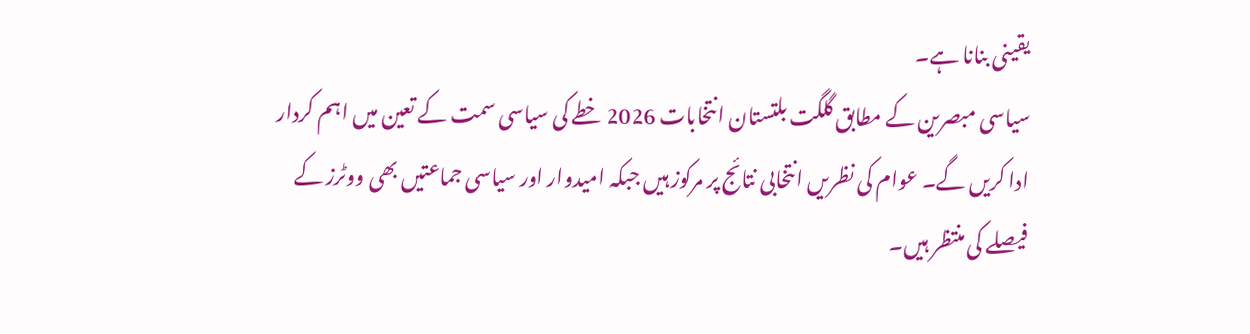یقینی بنانا ہے۔
سیاسی مبصرین کے مطابق گلگت بلتستان انتخابات 2026 خطے کی سیاسی سمت کے تعین میں اہم کردار ادا کریں گے۔ عوام کی نظریں انتخابی نتائج پر مرکوز ہیں جبکہ امیدوار اور سیاسی جماعتیں بھی ووٹرز کے فیصلے کی منتظر ہیں۔